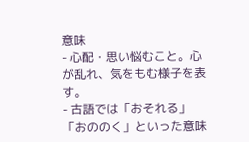意味
- 心配・思い悩むこと。心が乱れ、気をもむ様子を表す。
- 古語では「おそれる」「おののく」といった意味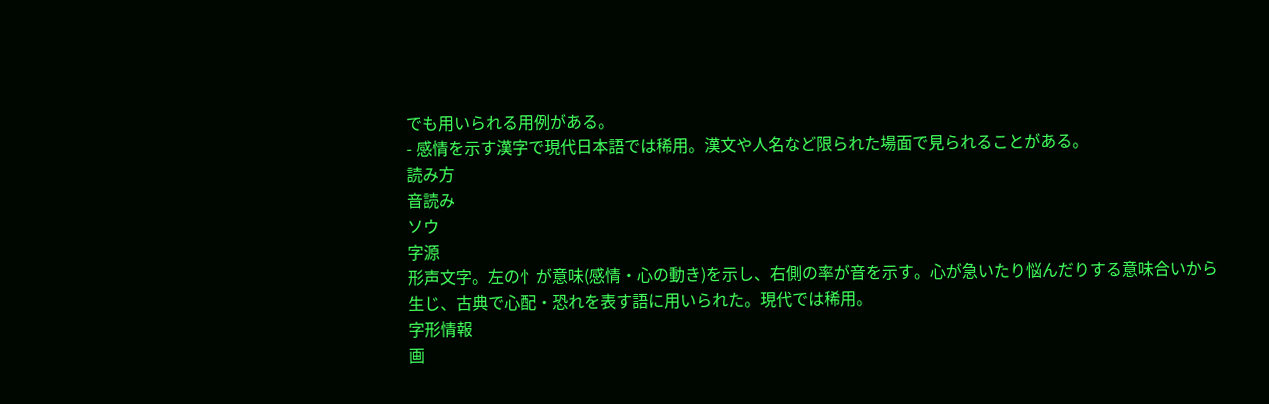でも用いられる用例がある。
- 感情を示す漢字で現代日本語では稀用。漢文や人名など限られた場面で見られることがある。
読み方
音読み
ソウ
字源
形声文字。左の忄が意味(感情・心の動き)を示し、右側の率が音を示す。心が急いたり悩んだりする意味合いから生じ、古典で心配・恐れを表す語に用いられた。現代では稀用。
字形情報
画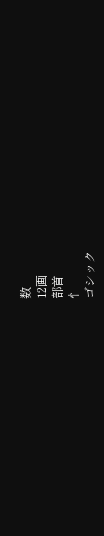数
12画
部首
忄
ゴシック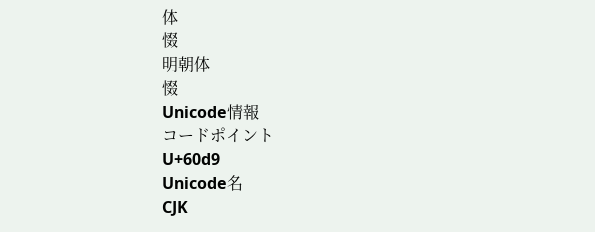体
惙
明朝体
惙
Unicode情報
コードポイント
U+60d9
Unicode名
CJK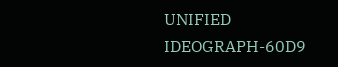UNIFIED IDEOGRAPH-60D9